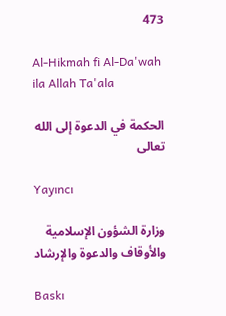473

Al-Hikmah fi Al-Da'wah ila Allah Ta'ala

الحكمة في الدعوة إلى الله تعالى

Yayıncı

وزارة الشؤون الإسلامية والأوقاف والدعوة والإرشاد

Baskı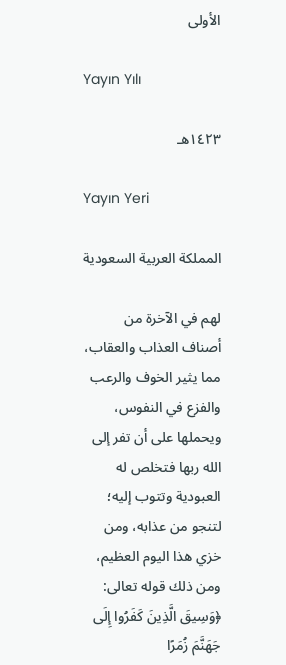الأولى

Yayın Yılı

١٤٢٣هـ

Yayın Yeri

المملكة العربية السعودية

لهم في الآخرة من أصناف العذاب والعقاب، مما يثير الخوف والرعب والفزع في النفوس، ويحملها على أن تفر إلى الله ربها فتخلص له العبودية وتتوب إليه؛ لتنجو من عذابه، ومن خزي هذا اليوم العظيم، ومن ذلك قوله تعالى: ﴿وَسِيقَ الَّذِينَ كَفَرُوا إِلَى جَهَنَّمَ زُمَرًا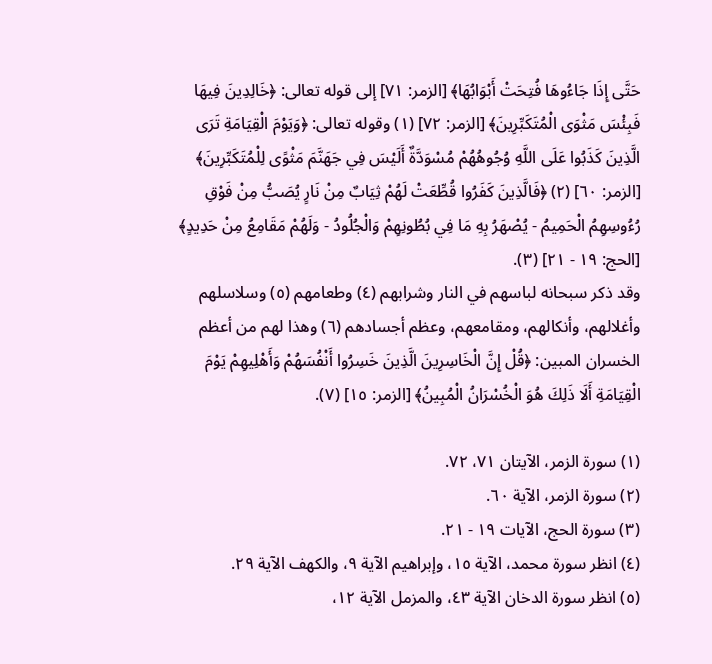حَتَّى إِذَا جَاءُوهَا فُتِحَتْ أَبْوَابُهَا﴾ [الزمر: ٧١] إلى قوله تعالى: ﴿خَالِدِينَ فِيهَا فَبِئْسَ مَثْوَى الْمُتَكَبِّرِينَ﴾ [الزمر: ٧٢] (١) وقوله تعالى: ﴿وَيَوْمَ الْقِيَامَةِ تَرَى الَّذِينَ كَذَبُوا عَلَى اللَّهِ وُجُوهُهُمْ مُسْوَدَّةٌ أَلَيْسَ فِي جَهَنَّمَ مَثْوًى لِلْمُتَكَبِّرِينَ﴾ [الزمر: ٦٠] (٢) ﴿فَالَّذِينَ كَفَرُوا قُطِّعَتْ لَهُمْ ثِيَابٌ مِنْ نَارٍ يُصَبُّ مِنْ فَوْقِ رُءُوسِهِمُ الْحَمِيمُ - يُصْهَرُ بِهِ مَا فِي بُطُونِهِمْ وَالْجُلُودُ - وَلَهُمْ مَقَامِعُ مِنْ حَدِيدٍ﴾ [الحج: ١٩ - ٢١] (٣).
وقد ذكر سبحانه لباسهم في النار وشرابهم (٤) وطعامهم (٥) وسلاسلهم وأغلالهم، وأنكالهم، ومقامعهم، وعظم أجسادهم (٦) وهذا لهم من أعظم الخسران المبين: ﴿قُلْ إِنَّ الْخَاسِرِينَ الَّذِينَ خَسِرُوا أَنْفُسَهُمْ وَأَهْلِيهِمْ يَوْمَ الْقِيَامَةِ أَلَا ذَلِكَ هُوَ الْخُسْرَانُ الْمُبِينُ﴾ [الزمر: ١٥] (٧).

(١) سورة الزمر، الآيتان ٧١، ٧٢.
(٢) سورة الزمر، الآية ٦٠.
(٣) سورة الحج، الآيات ١٩ - ٢١.
(٤) انظر سورة محمد، الآية ١٥، وإبراهيم الآية ٩، والكهف الآية ٢٩.
(٥) انظر سورة الدخان الآية ٤٣، والمزمل الآية ١٢،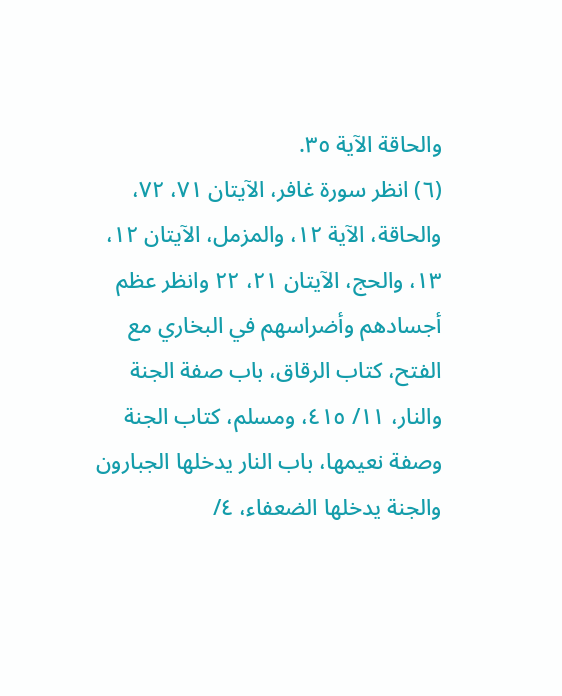والحاقة الآية ٣٥.
(٦) انظر سورة غافر، الآيتان ٧١، ٧٢، والحاقة، الآية ١٢، والمزمل، الآيتان ١٢، ١٣، والحج، الآيتان ٢١، ٢٢ وانظر عظم أجسادهم وأضراسهم في البخاري مع الفتح، كتاب الرقاق، باب صفة الجنة والنار، ١١/ ٤١٥، ومسلم، كتاب الجنة وصفة نعيمها، باب النار يدخلها الجبارون والجنة يدخلها الضعفاء، ٤/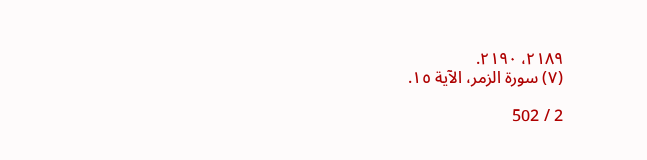٢١٨٩، ٢١٩٠.
(٧) سورة الزمر، الآية ١٥.

2 / 502